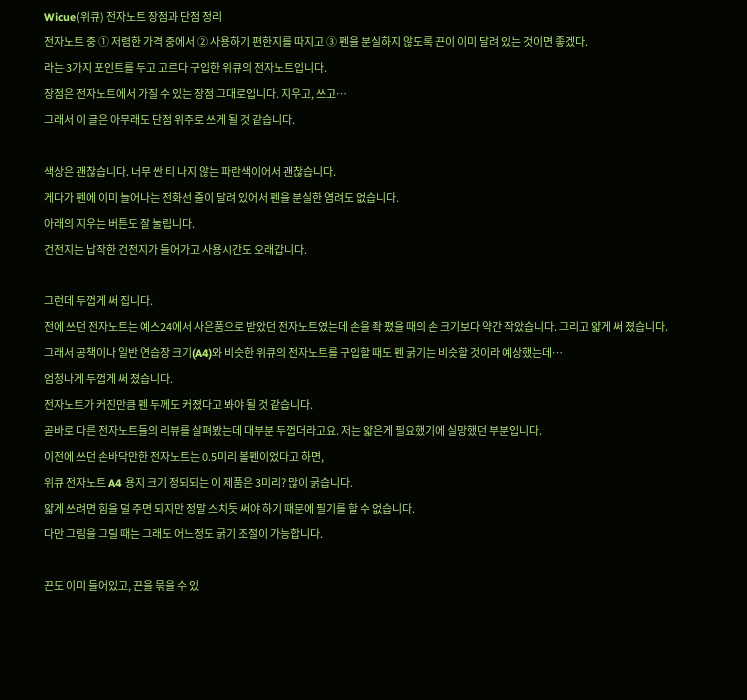Wicue(위큐) 전자노트 장점과 단점 정리
전자노트 중 ① 저렴한 가격 중에서 ② 사용하기 편한지를 따지고 ③ 펜을 분실하지 않도록 끈이 이미 달려 있는 것이면 좋겠다.
라는 3가지 포인트를 두고 고르다 구입한 위큐의 전자노트입니다.
장점은 전자노트에서 가질 수 있는 장점 그대로입니다. 지우고, 쓰고…
그래서 이 글은 아무래도 단점 위주로 쓰게 될 것 같습니다.

색상은 괜찮습니다. 너무 싼 티 나지 않는 파란색이어서 괜찮습니다.
게다가 펜에 이미 늘어나는 전화선 줄이 달려 있어서 펜을 분실한 염려도 없습니다.
아래의 지우는 버튼도 잘 눌립니다.
건전지는 납작한 건전지가 들어가고 사용시간도 오래갑니다.

그런데 두껍게 써 집니다.
전에 쓰던 전자노트는 예스24에서 사은품으로 받았던 전자노트였는데 손을 좍 폈을 때의 손 크기보다 약간 작았습니다. 그리고 얇게 써 졌습니다.
그래서 공책이나 일반 연습장 크기(A4)와 비슷한 위큐의 전자노트를 구입할 때도 펜 굵기는 비슷할 것이라 예상했는데…
엄청나게 두껍게 써 졌습니다.
전자노트가 커진만큼 펜 두께도 커졌다고 봐야 될 것 같습니다.
곧바로 다른 전자노트들의 리뷰를 살펴봤는데 대부분 두껍더라고요. 저는 얇은게 필요했기에 실망했던 부분입니다.
이전에 쓰던 손바닥만한 전자노트는 0.5미리 볼펜이었다고 하면,
위큐 전자노트 A4 용지 크기 정되되는 이 제품은 3미리? 많이 굵습니다.
얇게 쓰려면 힘을 덜 주면 되지만 정말 스치듯 써야 하기 때문에 필기를 할 수 없습니다.
다만 그림을 그릴 때는 그래도 어느정도 굵기 조절이 가능합니다.

끈도 이미 들어있고, 끈을 묶을 수 있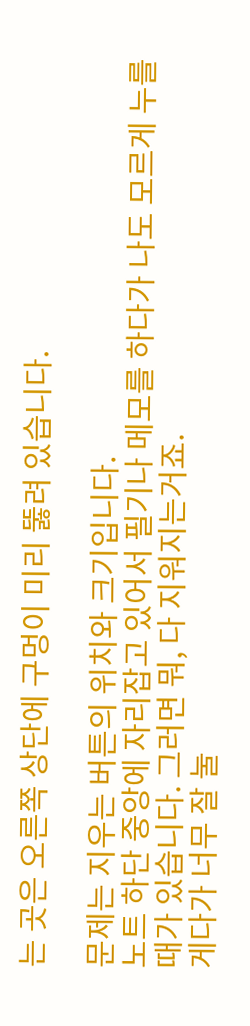는 곳은 오른쪽 상단에 구멍이 미리 뚫려 있습니다.

문제는 지우는 버튼의 위치와 크기입니다.
노트 하단 중앙에 자리잡고 있어서 필기나 메모를 하다가 나도 모르게 누를 때가 있습니다. 그러면 뭐, 다 지워지는거죠.
게다가 너무 잘 눌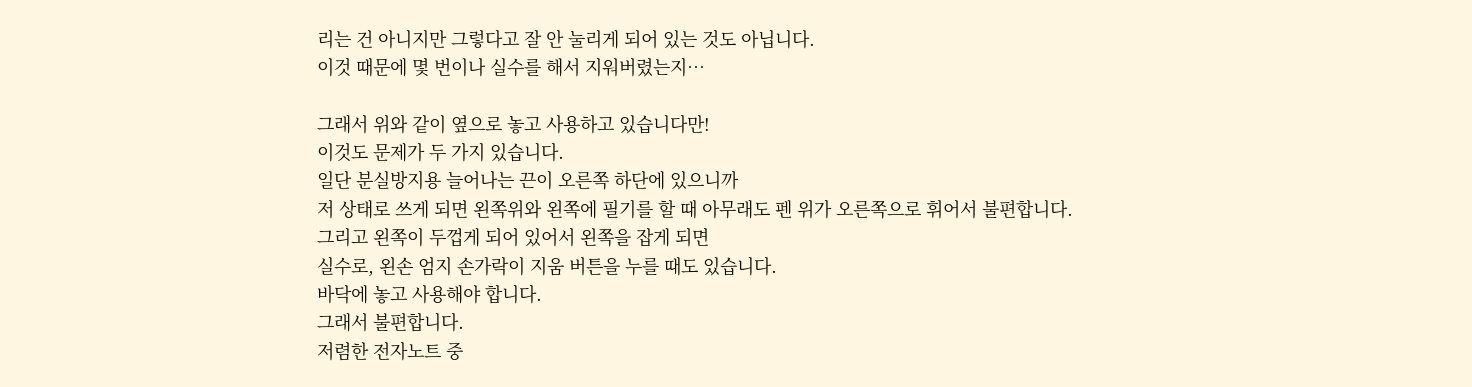리는 건 아니지만 그렇다고 잘 안 눌리게 되어 있는 것도 아닙니다.
이것 때문에 몇 번이나 실수를 해서 지워버렸는지…

그래서 위와 같이 옆으로 놓고 사용하고 있습니다만!
이것도 문제가 두 가지 있습니다.
일단 분실방지용 늘어나는 끈이 오른쪽 하단에 있으니까
저 상태로 쓰게 되면 왼쪽위와 왼쪽에 필기를 할 때 아무래도 펜 위가 오른쪽으로 휘어서 불편합니다.
그리고 왼쪽이 두껍게 되어 있어서 왼쪽을 잡게 되면
실수로, 왼손 엄지 손가락이 지움 버튼을 누를 때도 있습니다.
바닥에 놓고 사용해야 합니다.
그래서 불편합니다.
저렴한 전자노트 중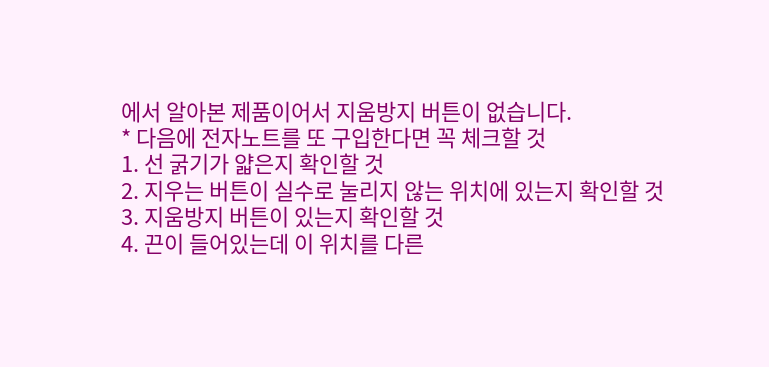에서 알아본 제품이어서 지움방지 버튼이 없습니다.
* 다음에 전자노트를 또 구입한다면 꼭 체크할 것
1. 선 굵기가 얇은지 확인할 것
2. 지우는 버튼이 실수로 눌리지 않는 위치에 있는지 확인할 것
3. 지움방지 버튼이 있는지 확인할 것
4. 끈이 들어있는데 이 위치를 다른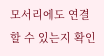모서리에도 연결할 수 있는지 확인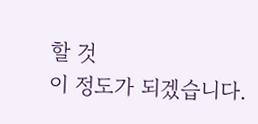할 것
이 정도가 되겠습니다.